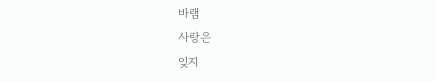바램
사랑은
잊지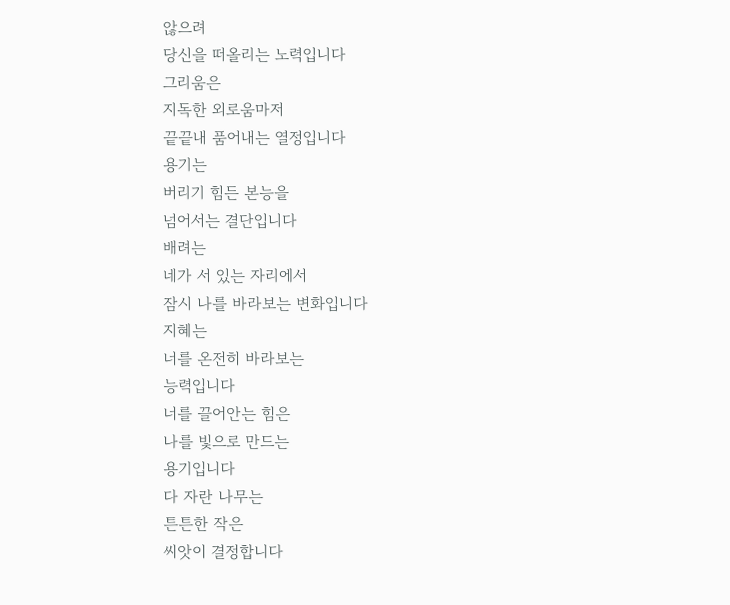않으려
당신을 떠올리는 노력입니다
그리움은
지독한 외로움마저
끝끝내 품어내는 열정입니다
용기는
버리기 힘든 본능을
넘어서는 결단입니다
배려는
네가 서 있는 자리에서
잠시 나를 바라보는 변화입니다
지혜는
너를 온전히 바라보는
능력입니다
너를 끌어안는 힘은
나를 빛으로 만드는
용기입니다
다 자란 나무는
튼튼한 작은
씨앗이 결정합니다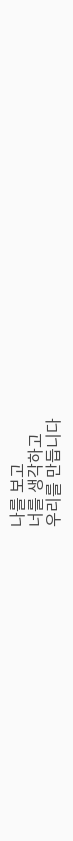나를 보고
너를 생각하고
우리를 만듭니다